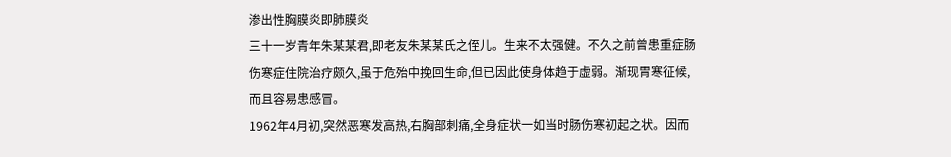渗出性胸膜炎即肺膜炎
三十一岁青年朱某某君,即老友朱某某氏之侄儿。生来不太强健。不久之前曾患重症肠伤寒症住院治疗颇久,虽于危殆中挽回生命,但已因此使身体趋于虚弱。渐现胃寒征候,而且容易患感冒。
1962年4月初,突然恶寒发高热,右胸部刺痛,全身症状一如当时肠伤寒初起之状。因而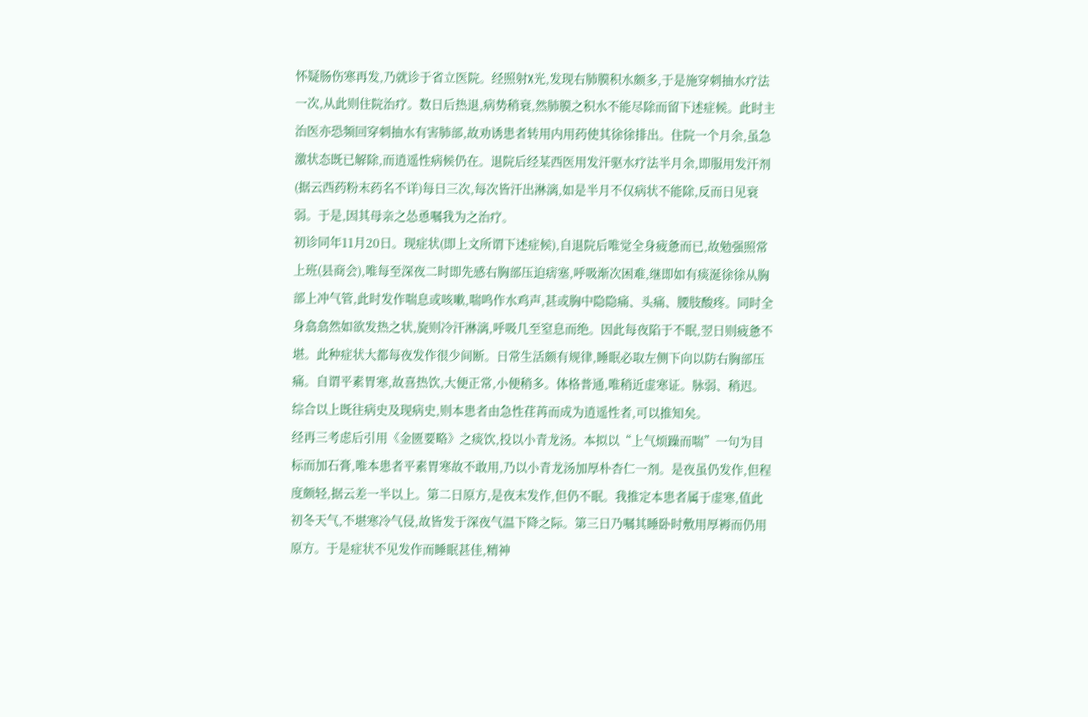怀疑肠伤寒再发,乃就诊于省立医院。经照射X光,发现右肺膜积水颇多,于是施穿刺抽水疗法一次,从此则住院治疗。数日后热退,病势稍衰,然肺膜之积水不能尽除而留下述症候。此时主治医亦恐频回穿刺抽水有害肺部,故劝诱患者转用内用药使其徐徐排出。住院一个月余,虽急激状态既已解除,而逍遥性病候仍在。退院后经某西医用发汗驱水疗法半月余,即服用发汗剂(据云西药粉末药名不详)每日三次,每次皆汗出淋漓,如是半月不仅病状不能除,反而日见衰弱。于是,因其母亲之怂恿嘱我为之治疗。
初诊同年11月20日。现症状(即上文所谓下述症候),自退院后唯觉全身疲惫而已,故勉强照常上班(县商会),唯每至深夜二时即先感右胸部压迫痞塞,呼吸渐次困难,继即如有痰涎徐徐从胸部上冲气管,此时发作喘息或咳嗽,喘鸣作水鸡声,甚或胸中隐隐痛、头痛、腰肢酸疼。同时全身翕翕然如欲发热之状,旋则冷汗淋漓,呼吸几至窒息而绝。因此每夜陷于不眠,翌日则疲惫不堪。此种症状大都每夜发作很少间断。日常生活颇有规律,睡眠必取左侧下向以防右胸部压痛。自谓平素胃寒,故喜热饮,大便正常,小便稍多。体格普通,唯稍近虚寒证。脉弱、稍迟。
综合以上既往病史及现病史,则本患者由急性荏苒而成为逍遥性者,可以推知矣。
经再三考虑后引用《金匮要略》之痰饮,投以小青龙汤。本拟以“上气烦躁而喘”一句为目标而加石膏,唯本患者平素胃寒故不敢用,乃以小青龙汤加厚朴杏仁一剂。是夜虽仍发作,但程度颇轻,据云差一半以上。第二日原方,是夜末发作,但仍不眠。我推定本患者属于虚寒,值此初冬天气,不堪寒冷气侵,故皆发于深夜气温下降之际。第三日乃嘱其睡卧时敷用厚褥而仍用原方。于是症状不见发作而睡眠甚佳,精神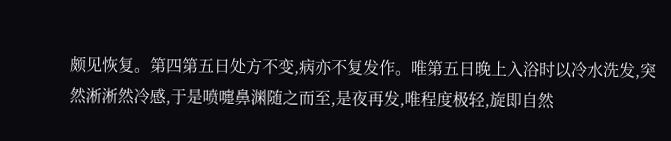颇见恢复。第四第五日处方不变,病亦不复发作。唯第五日晚上入浴时以冷水洗发,突然淅淅然冷感,于是喷嚏鼻渊随之而至,是夜再发,唯程度极轻,旋即自然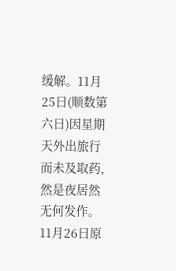缓解。11月25日(顺数第六日)因星期天外出旅行而未及取药,然是夜居然无何发作。11月26日原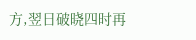方,翌日破晓四时再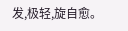发,极轻,旋自愈。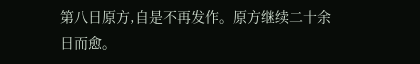第八日原方,自是不再发作。原方继续二十余日而愈。